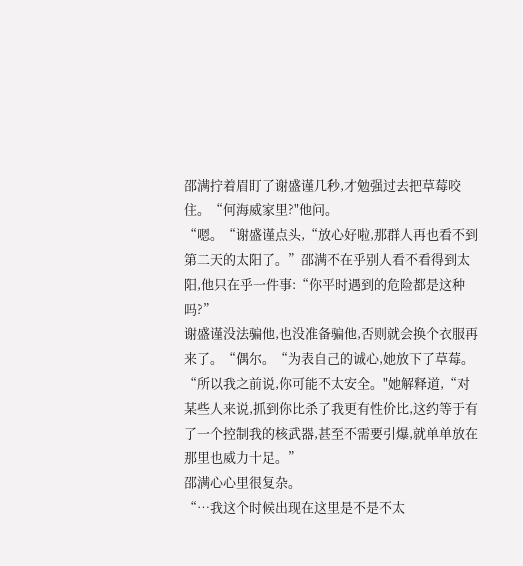邵满拧着眉盯了谢盛谨几秒,才勉强过去把草莓咬住。“何海威家里?"他问。
“嗯。“谢盛谨点头,“放心好啦,那群人再也看不到第二天的太阳了。”邵满不在乎别人看不看得到太阳,他只在乎一件事:“你平时遇到的危险都是这种吗?”
谢盛谨没法骗他,也没准备骗他,否则就会换个衣服再来了。“偶尔。“为表自己的诚心,她放下了草莓。“所以我之前说,你可能不太安全。"她解释道,“对某些人来说,抓到你比杀了我更有性价比,这约等于有了一个控制我的核武器,甚至不需要引爆,就单单放在那里也威力十足。”
邵满心心里很复杂。
“…我这个时候出现在这里是不是不太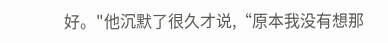好。"他沉默了很久才说,“原本我没有想那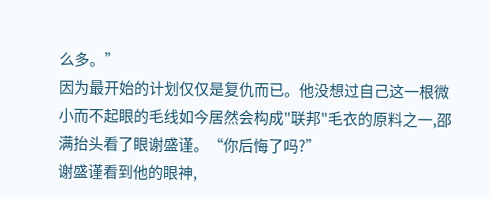么多。”
因为最开始的计划仅仅是复仇而已。他没想过自己这一根微小而不起眼的毛线如今居然会构成"联邦"毛衣的原料之一,邵满抬头看了眼谢盛谨。“你后悔了吗?”
谢盛谨看到他的眼神,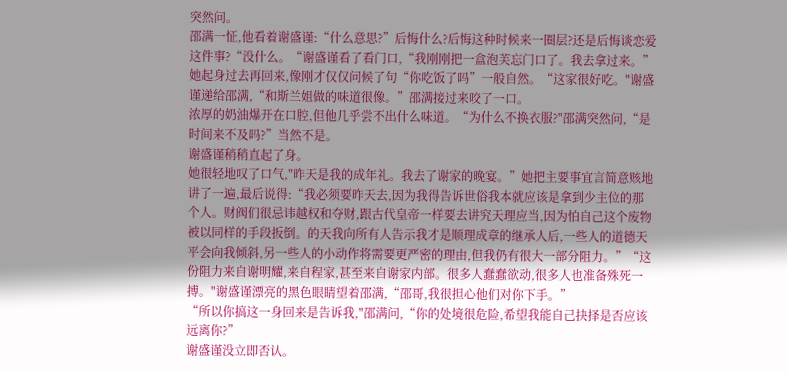突然问。
邵满一怔,他看着谢盛谨:“什么意思?”后悔什么?后悔这种时候来一圈层?还是后悔谈恋爱这件事?“没什么。“谢盛谨看了看门口,“我刚刚把一盒泡芙忘门口了。我去拿过来。”
她起身过去再回来,像刚才仅仅问候了句“你吃饭了吗”一般自然。“这家很好吃。"谢盛谨递给邵满,“和斯兰姐做的味道很像。”邵满接过来咬了一口。
浓厚的奶油爆开在口腔,但他几乎尝不出什么味道。“为什么不换衣服?"邵满突然问,“是时间来不及吗?”当然不是。
谢盛谨稍稍直起了身。
她很轻地叹了口气,"昨天是我的成年礼。我去了谢家的晚宴。”她把主要事宜言简意赅地讲了一遍,最后说得:“我必须要昨天去,因为我得告诉世俗我本就应该是拿到少主位的那个人。财阀们很忌讳越权和夺财,跟古代皇帝一样要去讲究天理应当,因为怕自己这个废物被以同样的手段扳倒。的天我向所有人告示我才是顺理成章的继承人后,一些人的道德天平会向我倾斜,另一些人的小动作将需要更严密的理由,但我仍有很大一部分阻力。”“这份阻力来自谢明耀,来自程家,甚至来自谢家内部。很多人蠢蠢欲动,很多人也准备殊死一搏。"谢盛谨漂亮的黑色眼睛望着邵满,“邵哥,我很担心他们对你下手。”
“所以你搞这一身回来是告诉我,"邵满问,“你的处境很危险,希望我能自己抉择是否应该远离你?”
谢盛谨没立即否认。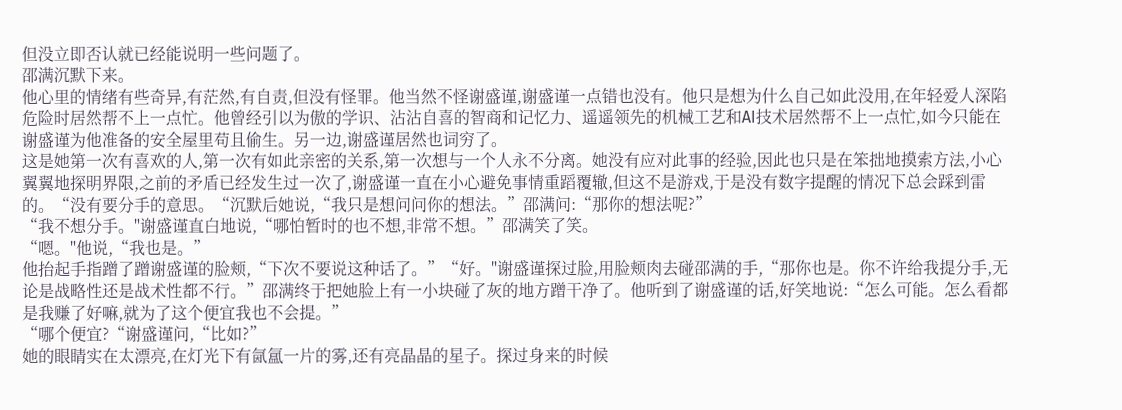但没立即否认就已经能说明一些问题了。
邵满沉默下来。
他心里的情绪有些奇异,有茫然,有自责,但没有怪罪。他当然不怪谢盛谨,谢盛谨一点错也没有。他只是想为什么自己如此没用,在年轻爱人深陷危险时居然帮不上一点忙。他曾经引以为傲的学识、沾沾自喜的智商和记忆力、遥遥领先的机械工艺和AI技术居然帮不上一点忙,如今只能在谢盛谨为他准备的安全屋里苟且偷生。另一边,谢盛谨居然也词穷了。
这是她第一次有喜欢的人,第一次有如此亲密的关系,第一次想与一个人永不分离。她没有应对此事的经验,因此也只是在笨拙地摸索方法,小心翼翼地探明界限,之前的矛盾已经发生过一次了,谢盛谨一直在小心避免事情重蹈覆辙,但这不是游戏,于是没有数字提醒的情况下总会踩到雷的。“没有要分手的意思。“沉默后她说,“我只是想问问你的想法。”邵满问:“那你的想法呢?”
“我不想分手。"谢盛谨直白地说,“哪怕暂时的也不想,非常不想。”邵满笑了笑。
“嗯。"他说,“我也是。”
他抬起手指蹭了蹭谢盛谨的脸颊,“下次不要说这种话了。”“好。"谢盛谨探过脸,用脸颊肉去碰邵满的手,“那你也是。你不许给我提分手,无论是战略性还是战术性都不行。”邵满终于把她脸上有一小块碰了灰的地方蹭干净了。他听到了谢盛谨的话,好笑地说:“怎么可能。怎么看都是我赚了好嘛,就为了这个便宜我也不会提。”
“哪个便宜?“谢盛谨问,“比如?”
她的眼睛实在太漂亮,在灯光下有氤氲一片的雾,还有亮晶晶的星子。探过身来的时候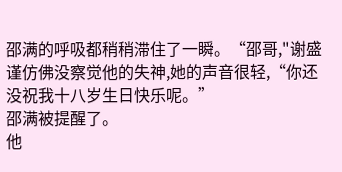邵满的呼吸都稍稍滞住了一瞬。“邵哥,"谢盛谨仿佛没察觉他的失神,她的声音很轻,“你还没祝我十八岁生日快乐呢。”
邵满被提醒了。
他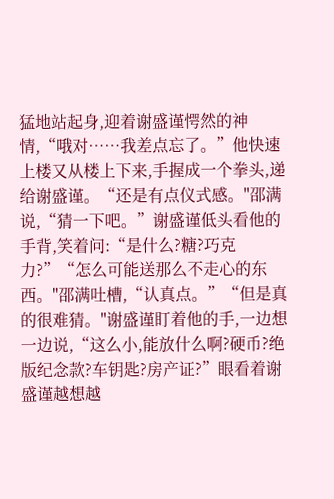猛地站起身,迎着谢盛谨愕然的神情,“哦对……我差点忘了。”他快速上楼又从楼上下来,手握成一个拳头,递给谢盛谨。“还是有点仪式感。"邵满说,“猜一下吧。”谢盛谨低头看他的手背,笑着问:“是什么?糖?巧克力?”“怎么可能送那么不走心的东西。"邵满吐槽,“认真点。”“但是真的很难猜。"谢盛谨盯着他的手,一边想一边说,“这么小,能放什么啊?硬币?绝版纪念款?车钥匙?房产证?”眼看着谢盛谨越想越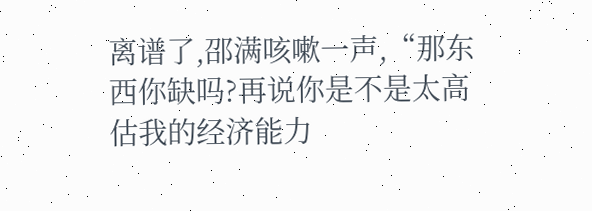离谱了,邵满咳嗽一声,“那东西你缺吗?再说你是不是太高估我的经济能力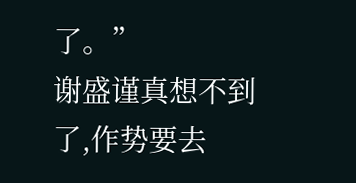了。”
谢盛谨真想不到了,作势要去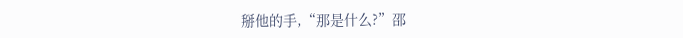掰他的手,“那是什么?”邵